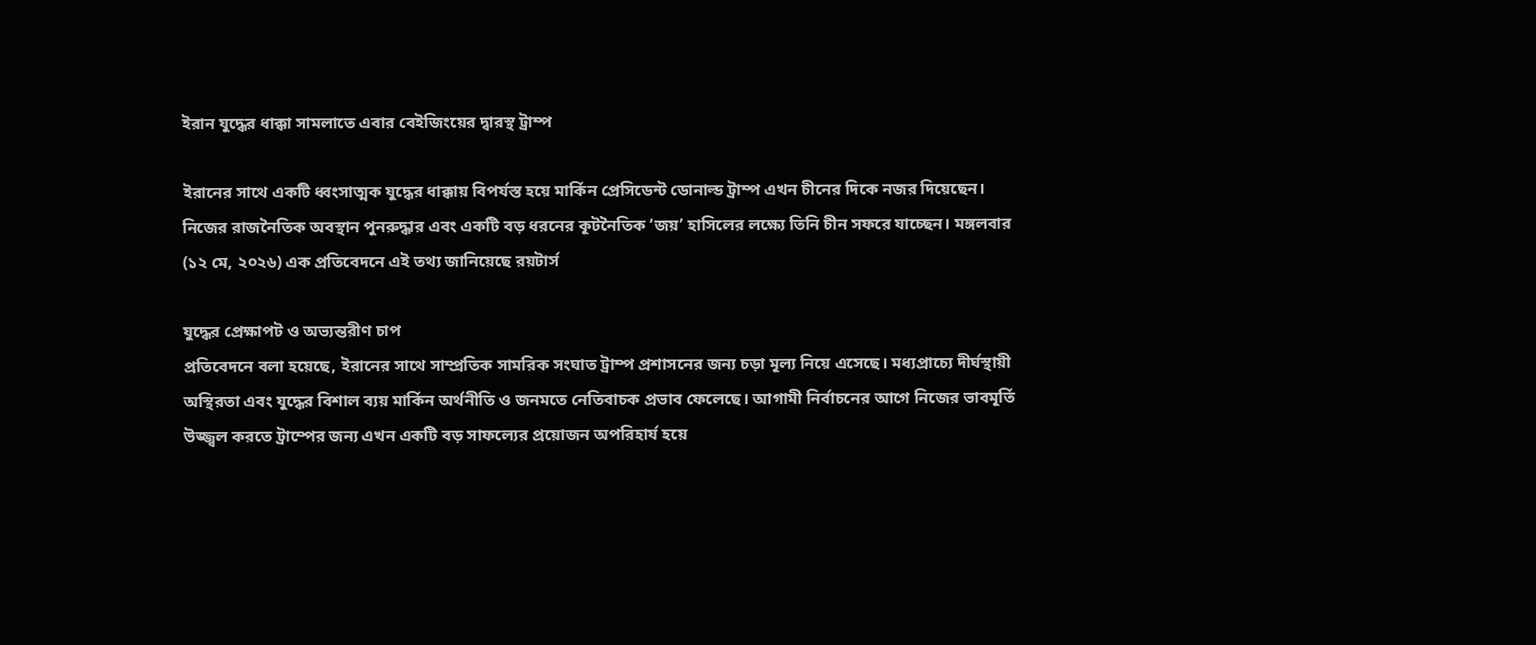ইরান যুদ্ধের ধাক্কা সামলাতে এবার বেইজিংয়ের দ্বারস্থ ট্রাম্প

ইরানের সাথে একটি ধ্বংসাত্মক যুদ্ধের ধাক্কায় বিপর্যস্ত হয়ে মার্কিন প্রেসিডেন্ট ডোনাল্ড ট্রাম্প এখন চীনের দিকে নজর দিয়েছেন। নিজের রাজনৈতিক অবস্থান পুনরুদ্ধার এবং একটি বড় ধরনের কূটনৈতিক ‘জয়’ হাসিলের লক্ষ্যে তিনি চীন সফরে যাচ্ছেন। মঙ্গলবার (১২ মে, ২০২৬) এক প্রতিবেদনে এই তথ্য জানিয়েছে রয়টার্স

যুদ্ধের প্রেক্ষাপট ও অভ্যন্তরীণ চাপ
প্রতিবেদনে বলা হয়েছে, ইরানের সাথে সাম্প্রতিক সামরিক সংঘাত ট্রাম্প প্রশাসনের জন্য চড়া মূল্য নিয়ে এসেছে। মধ্যপ্রাচ্যে দীর্ঘস্থায়ী অস্থিরতা এবং যুদ্ধের বিশাল ব্যয় মার্কিন অর্থনীতি ও জনমতে নেতিবাচক প্রভাব ফেলেছে। আগামী নির্বাচনের আগে নিজের ভাবমূর্তি উজ্জ্বল করতে ট্রাম্পের জন্য এখন একটি বড় সাফল্যের প্রয়োজন অপরিহার্য হয়ে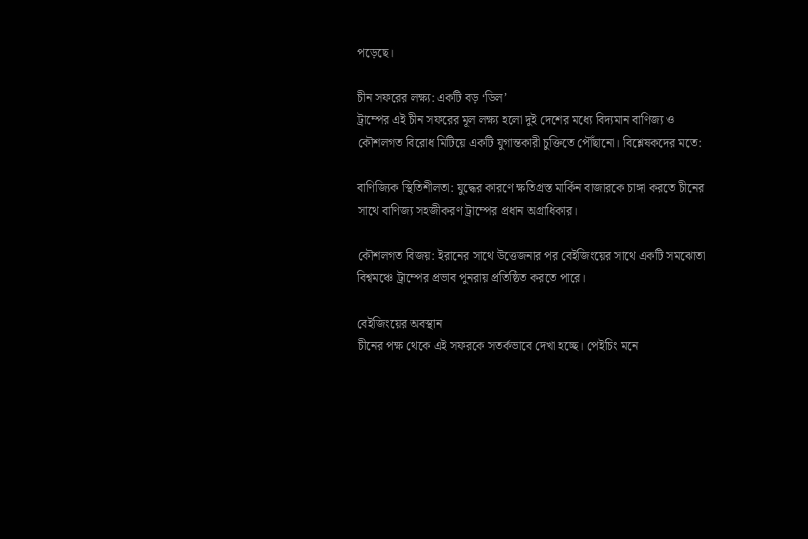পড়েছে।

চীন সফরের লক্ষ্য: একটি বড় ‘ডিল’
ট্রাম্পের এই চীন সফরের মূল লক্ষ্য হলো দুই দেশের মধ্যে বিদ্যমান বাণিজ্য ও কৌশলগত বিরোধ মিটিয়ে একটি যুগান্তকারী চুক্তিতে পৌঁছানো। বিশ্লেষকদের মতে:

বাণিজ্যিক স্থিতিশীলতা: যুদ্ধের কারণে ক্ষতিগ্রস্ত মার্কিন বাজারকে চাঙ্গা করতে চীনের সাথে বাণিজ্য সহজীকরণ ট্রাম্পের প্রধান অগ্রাধিকার।

কৌশলগত বিজয়: ইরানের সাথে উত্তেজনার পর বেইজিংয়ের সাথে একটি সমঝোতা বিশ্বমঞ্চে ট্রাম্পের প্রভাব পুনরায় প্রতিষ্ঠিত করতে পারে।

বেইজিংয়ের অবস্থান
চীনের পক্ষ থেকে এই সফরকে সতর্কভাবে দেখা হচ্ছে। পেইচিং মনে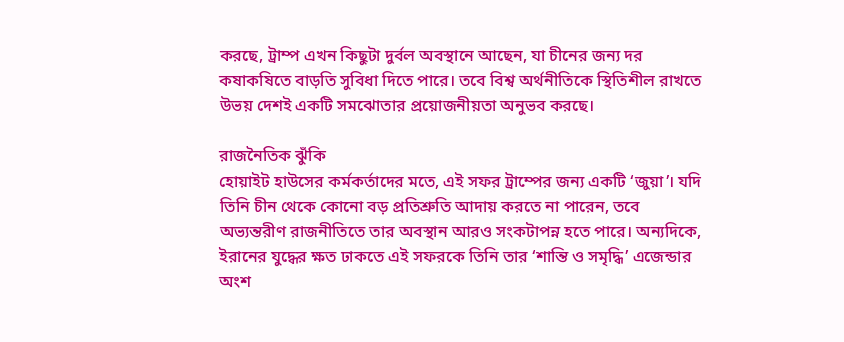করছে, ট্রাম্প এখন কিছুটা দুর্বল অবস্থানে আছেন, যা চীনের জন্য দর কষাকষিতে বাড়তি সুবিধা দিতে পারে। তবে বিশ্ব অর্থনীতিকে স্থিতিশীল রাখতে উভয় দেশই একটি সমঝোতার প্রয়োজনীয়তা অনুভব করছে।

রাজনৈতিক ঝুঁকি
হোয়াইট হাউসের কর্মকর্তাদের মতে, এই সফর ট্রাম্পের জন্য একটি ‘জুয়া’। যদি তিনি চীন থেকে কোনো বড় প্রতিশ্রুতি আদায় করতে না পারেন, তবে অভ্যন্তরীণ রাজনীতিতে তার অবস্থান আরও সংকটাপন্ন হতে পারে। অন্যদিকে, ইরানের যুদ্ধের ক্ষত ঢাকতে এই সফরকে তিনি তার ‘শান্তি ও সমৃদ্ধি’ এজেন্ডার অংশ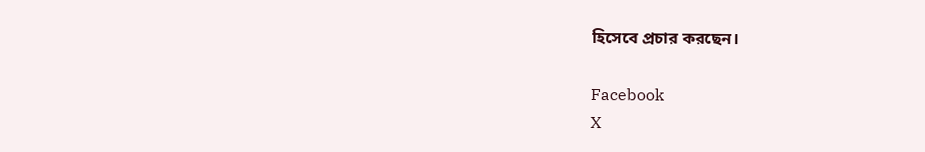হিসেবে প্রচার করছেন।

Facebook
X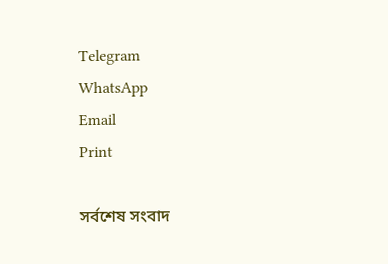Telegram
WhatsApp
Email
Print

সর্বশেষ সংবাদ